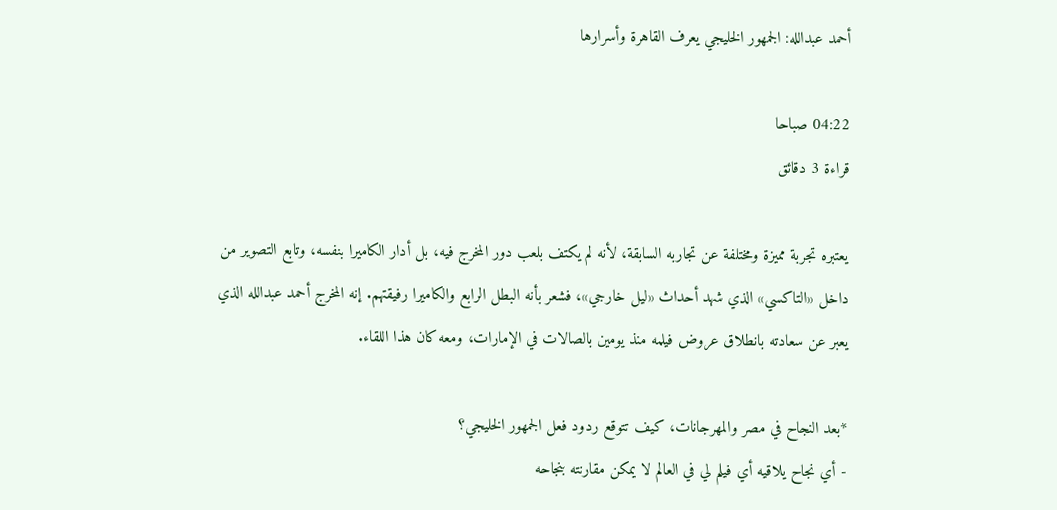أحمد عبدالله: الجمهور الخليجي يعرف القاهرة وأسرارها

04:22 صباحا
قراءة 3 دقائق

يعتبره تجربة مميزة ومختلفة عن تجاربه السابقة، لأنه لم يكتف بلعب دور المخرج فيه، بل أدار الكاميرا بنفسه، وتابع التصوير من داخل «التاكسي» الذي شهد أحداث «ليل خارجي»، فشعر بأنه البطل الرابع والكاميرا رفيقتهم. إنه المخرج أحمد عبدالله الذي يعبر عن سعادته بانطلاق عروض فيلمه منذ يومين بالصالات في الإمارات، ومعه كان هذا اللقاء.

*بعد النجاح في مصر والمهرجانات، كيف تتوقع ردود فعل الجمهور الخليجي؟
- أي نجاح يلاقيه أي فيلم لي في العالم لا يمكن مقارنته بنجاحه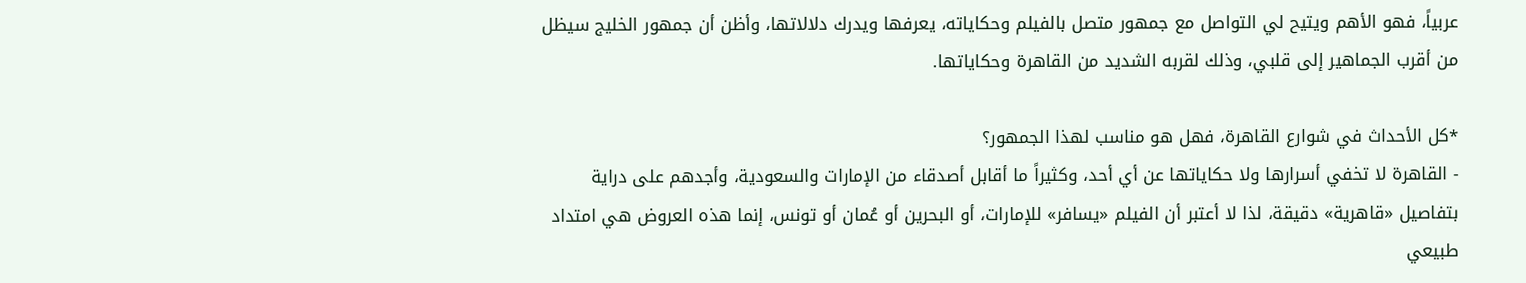عربياً، فهو الأهم ويتيح لي التواصل مع جمهور متصل بالفيلم وحكاياته، يعرفها ويدرك دلالاتها، وأظن أن جمهور الخليج سيظل من أقرب الجماهير إلى قلبي، وذلك لقربه الشديد من القاهرة وحكاياتها.

*كل الأحداث في شوارع القاهرة، فهل هو مناسب لهذا الجمهور؟
- القاهرة لا تخفي أسرارها ولا حكاياتها عن أي أحد، وكثيراً ما أقابل أصدقاء من الإمارات والسعودية، وأجدهم على دراية بتفاصيل «قاهرية» دقيقة، لذا لا أعتبر أن الفيلم «يسافر» للإمارات، أو البحرين أو عُمان أو تونس، إنما هذه العروض هي امتداد طبيعي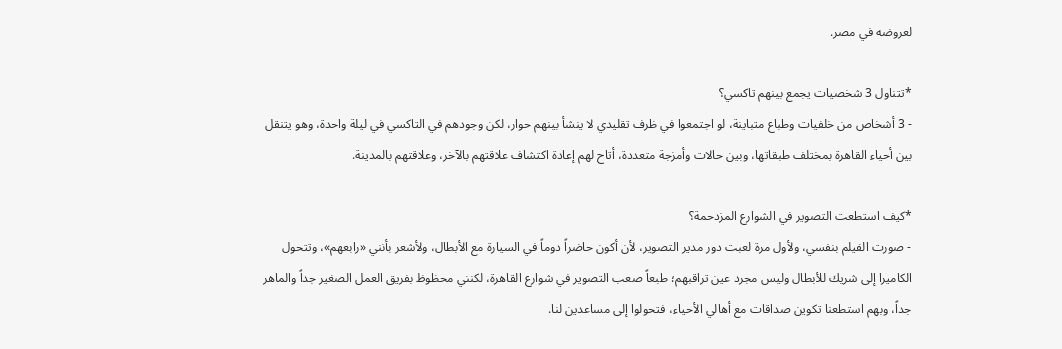لعروضه في مصر.

*تتناول 3 شخصيات يجمع بينهم تاكسي؟
- 3 أشخاص من خلفيات وطباع متباينة، لو اجتمعوا في ظرف تقليدي لا ينشأ بينهم حوار، لكن وجودهم في التاكسي في ليلة واحدة، وهو يتنقل بين أحياء القاهرة بمختلف طبقاتها، وبين حالات وأمزجة متعددة، أتاح لهم إعادة اكتشاف علاقتهم بالآخر، وعلاقتهم بالمدينة.

*كيف استطعت التصوير في الشوارع المزدحمة؟
- صورت الفيلم بنفسي، ولأول مرة لعبت دور مدير التصوير، لأن أكون حاضراً دوماً في السيارة مع الأبطال، ولأشعر بأنني «رابعهم»، وتتحول الكاميرا إلى شريك للأبطال وليس مجرد عين تراقبهم؛ طبعاً صعب التصوير في شوارع القاهرة، لكنني محظوظ بفريق العمل الصغير جداً والماهر جداً، وبهم استطعنا تكوين صداقات مع أهالي الأحياء، فتحولوا إلى مساعدين لنا.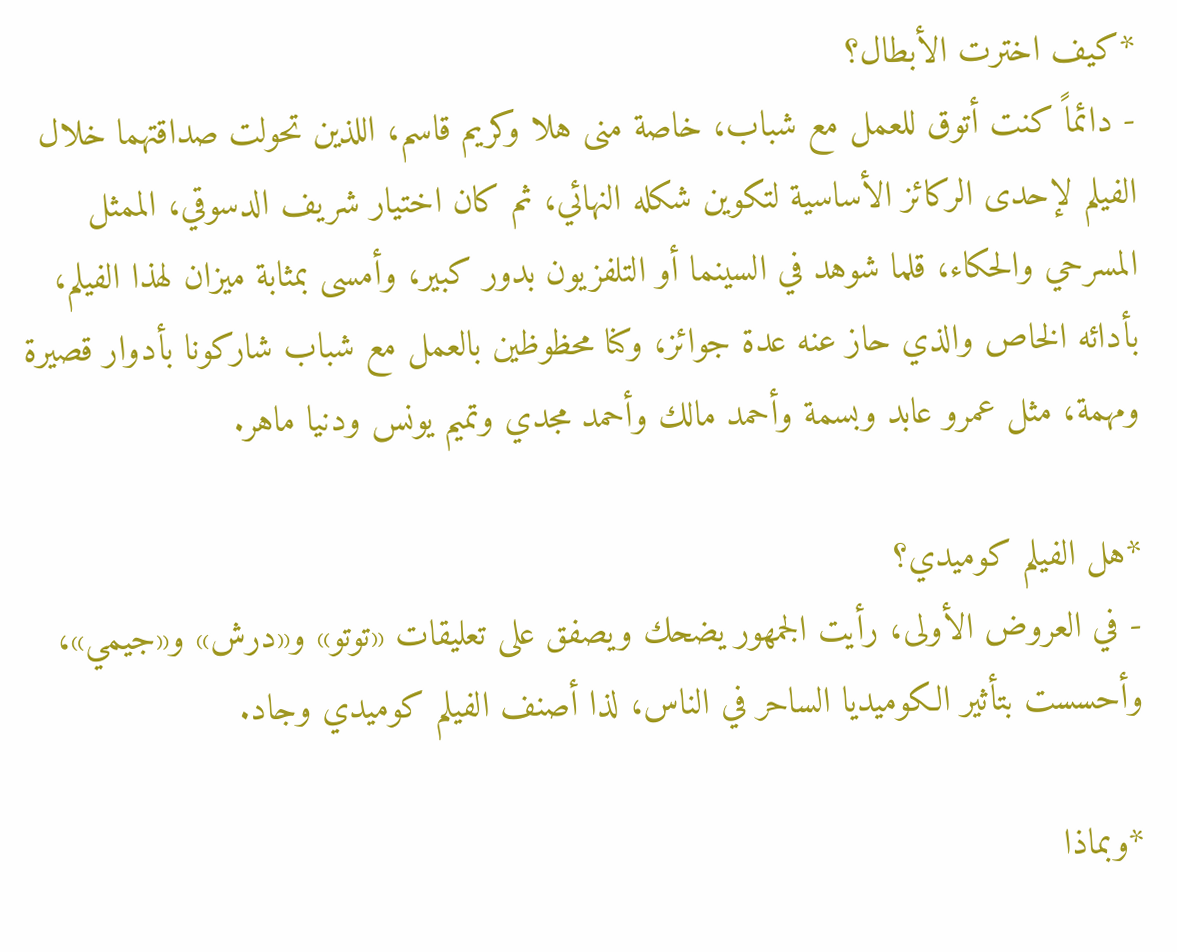*كيف اخترت الأبطال؟
- دائماً كنت أتوق للعمل مع شباب، خاصة منى هلا وكريم قاسم، اللذين تحولت صداقتهما خلال الفيلم لإحدى الركائز الأساسية لتكوين شكله النهائي، ثم كان اختيار شريف الدسوقي، الممثل المسرحي والحكاء، قلما شوهد في السينما أو التلفزيون بدور كبير، وأمسى بمثابة ميزان لهذا الفيلم، بأدائه الخاص والذي حاز عنه عدة جوائز، وكنا محظوظين بالعمل مع شباب شاركونا بأدوار قصيرة ومهمة، مثل عمرو عابد وبسمة وأحمد مالك وأحمد مجدي وتميم يونس ودنيا ماهر.

*هل الفيلم كوميدي؟
- في العروض الأولى، رأيت الجمهور يضحك ويصفق على تعليقات «توتو» و«درش» و«جيمي»، وأحسست بتأثير الكوميديا الساحر في الناس، لذا أصنف الفيلم كوميدي وجاد.

*وبماذا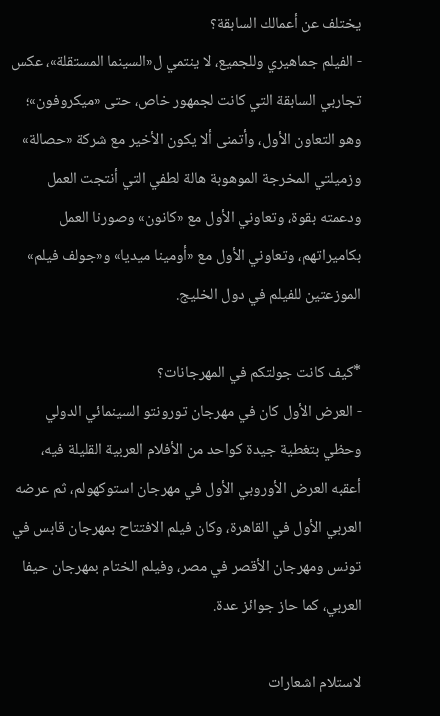يختلف عن أعمالك السابقة؟
- الفيلم جماهيري وللجميع، لا ينتمي ل«السينما المستقلة»، عكس تجاربي السابقة التي كانت لجمهور خاص، حتى «ميكروفون»؛ وهو التعاون الأول، وأتمنى ألا يكون الأخير مع شركة «حصالة» وزميلتي المخرجة الموهوبة هالة لطفي التي أنتجت العمل ودعمته بقوة، وتعاوني الأول مع «كانون» وصورنا العمل بكاميراتهم، وتعاوني الأول مع «أومينا ميديا» و«جولف فيلم» الموزعتين للفيلم في دول الخليج.

*كيف كانت جولتكم في المهرجانات؟
- العرض الأول كان في مهرجان تورونتو السينمائي الدولي وحظي بتغطية جيدة كواحد من الأفلام العربية القليلة فيه، أعقبه العرض الأوروبي الأول في مهرجان استوكهولم، ثم عرضه العربي الأول في القاهرة، وكان فيلم الافتتاح بمهرجان قابس في تونس ومهرجان الأقصر في مصر، وفيلم الختام بمهرجان حيفا العربي، كما حاز جوائز عدة.

لاستلام اشعارات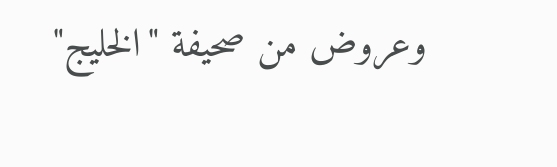وعروض من صحيفة "الخليج"